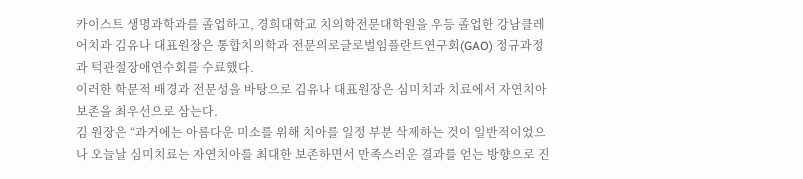카이스트 생명과학과를 졸업하고, 경희대학교 치의학전문대학원을 우등 졸업한 강남클레어치과 김유나 대표원장은 통합치의학과 전문의로글로벌임플란트연구회(GAO) 정규과정과 턱관절장애연수회를 수료했다.
이러한 학문적 배경과 전문성을 바탕으로 김유나 대표원장은 심미치과 치료에서 자연치아 보존을 최우선으로 삼는다.
김 원장은 “과거에는 아름다운 미소를 위해 치아를 일정 부분 삭제하는 것이 일반적이었으나 오늘날 심미치료는 자연치아를 최대한 보존하면서 만족스러운 결과를 얻는 방향으로 진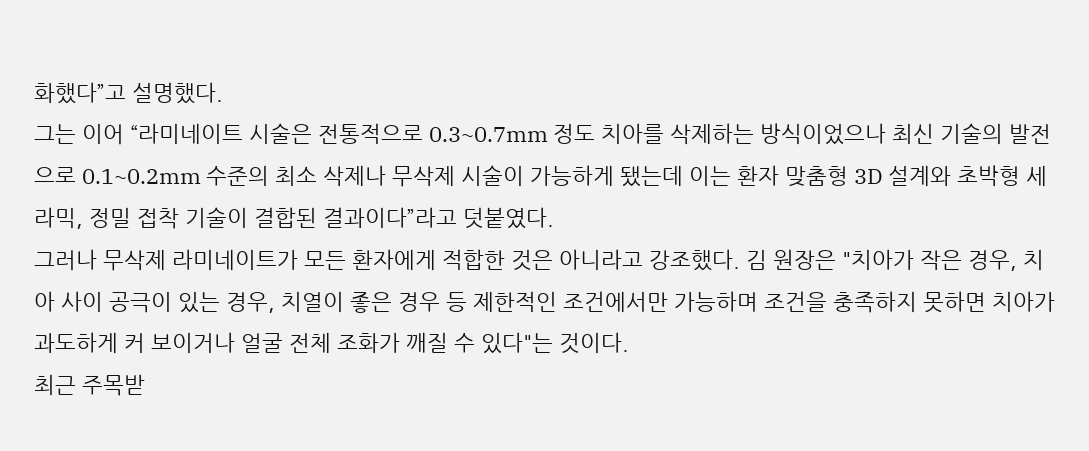화했다”고 설명했다.
그는 이어 “라미네이트 시술은 전통적으로 0.3~0.7mm 정도 치아를 삭제하는 방식이었으나 최신 기술의 발전으로 0.1~0.2mm 수준의 최소 삭제나 무삭제 시술이 가능하게 됐는데 이는 환자 맞춤형 3D 설계와 초박형 세라믹, 정밀 접착 기술이 결합된 결과이다”라고 덧붙였다.
그러나 무삭제 라미네이트가 모든 환자에게 적합한 것은 아니라고 강조했다. 김 원장은 "치아가 작은 경우, 치아 사이 공극이 있는 경우, 치열이 좋은 경우 등 제한적인 조건에서만 가능하며 조건을 충족하지 못하면 치아가 과도하게 커 보이거나 얼굴 전체 조화가 깨질 수 있다"는 것이다.
최근 주목받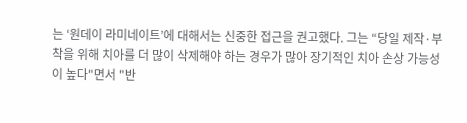는 ‘원데이 라미네이트’에 대해서는 신중한 접근을 권고했다. 그는 “당일 제작·부착을 위해 치아를 더 많이 삭제해야 하는 경우가 많아 장기적인 치아 손상 가능성이 높다"면서 "반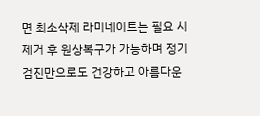면 최소삭제 라미네이트는 필요 시 제거 후 원상복구가 가능하며 정기 검진만으로도 건강하고 아름다운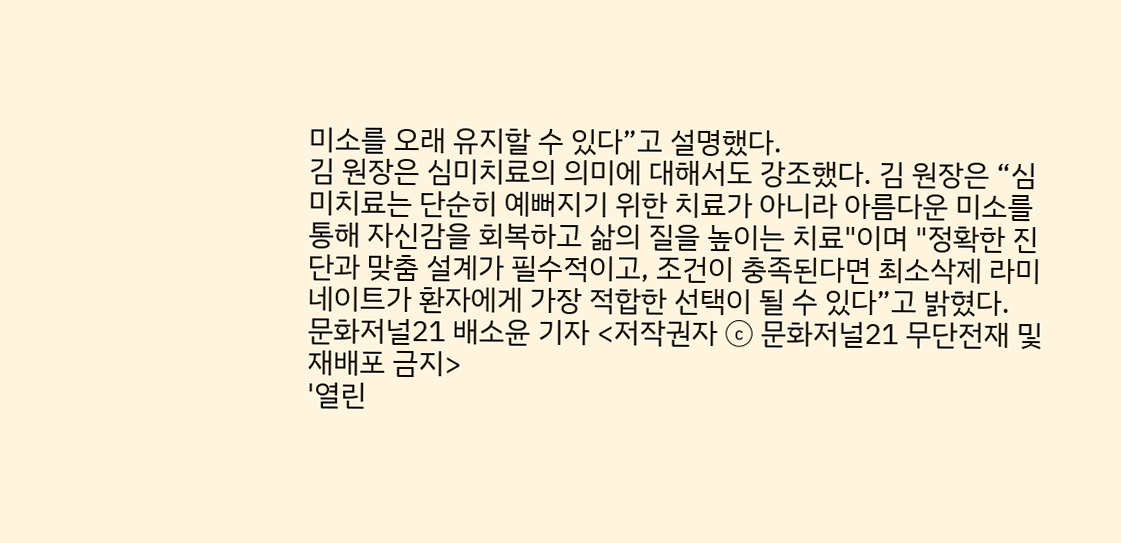미소를 오래 유지할 수 있다”고 설명했다.
김 원장은 심미치료의 의미에 대해서도 강조했다. 김 원장은 “심미치료는 단순히 예뻐지기 위한 치료가 아니라 아름다운 미소를 통해 자신감을 회복하고 삶의 질을 높이는 치료"이며 "정확한 진단과 맞춤 설계가 필수적이고, 조건이 충족된다면 최소삭제 라미네이트가 환자에게 가장 적합한 선택이 될 수 있다”고 밝혔다.
문화저널21 배소윤 기자 <저작권자 ⓒ 문화저널21 무단전재 및 재배포 금지>
'열린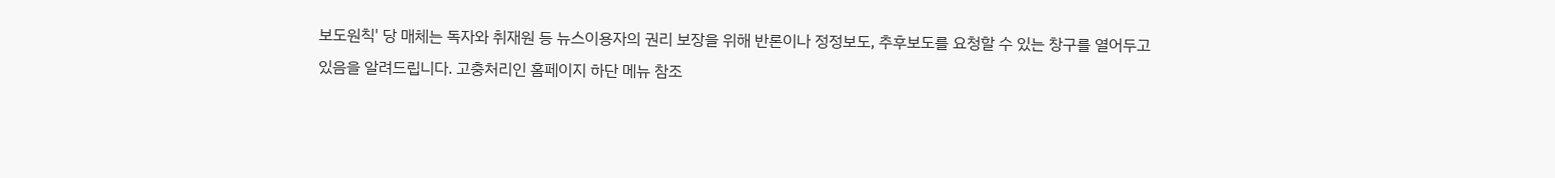보도원칙' 당 매체는 독자와 취재원 등 뉴스이용자의 권리 보장을 위해 반론이나 정정보도, 추후보도를 요청할 수 있는 창구를 열어두고 있음을 알려드립니다. 고충처리인 홈페이지 하단 메뉴 참조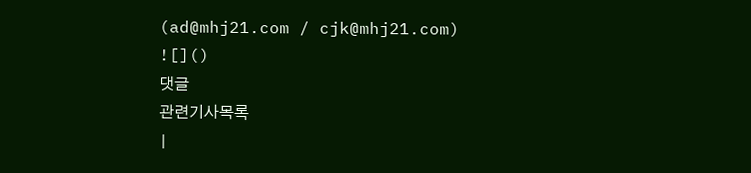(ad@mhj21.com / cjk@mhj21.com)
![]()
댓글
관련기사목록
|